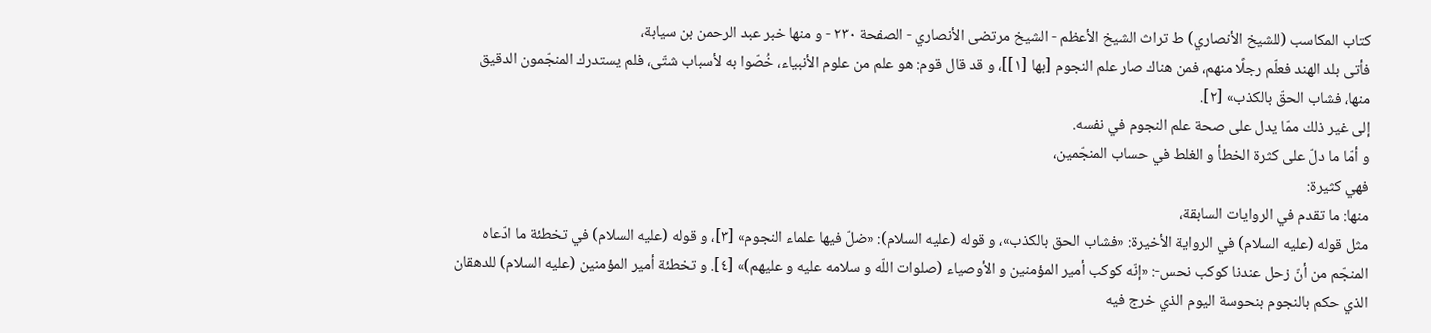كتاب المكاسب (للشيخ الأنصاري) ط تراث الشيخ الأعظم - الشيخ مرتضى الأنصاري - الصفحة ٢٣٠ - و منها خبر عبد الرحمن بن سيابة،
فأتى بلد الهند فعلّم رجلًا منهم، فمن هناك صار علم النجوم [بها [١]]، و قد قال قوم: هو علم من علوم الأنبياء، خُصّوا به لأسباب شتّى، فلم يستدرك المنجّمون الدقيق منها، فشاب الحقّ بالكذب» [٢].
إلى غير ذلك ممّا يدل على صحة علم النجوم في نفسه.
و أمّا ما دلّ على كثرة الخطأ و الغلط في حساب المنجّمين،
فهي كثيرة:
منها: ما تقدم في الروايات السابقة،
مثل قوله (عليه السلام) في الرواية الأخيرة: «فشاب الحق بالكذب»، و قوله (عليه السلام): «ضلّ فيها علماء النجوم» [٣]، و قوله (عليه السلام) في تخطئة ما ادّعاه المنجّم من أنّ زحل عندنا كوكب نحس-: «إنّه كوكب أمير المؤمنين و الأوصياء (صلوات اللّه و سلامه عليه و عليهم)» [٤]. و تخطئة أمير المؤمنين (عليه السلام) للدهقان الذي حكم بالنجوم بنحوسة اليوم الذي خرج فيه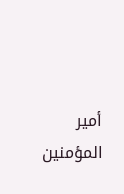أمير المؤمنين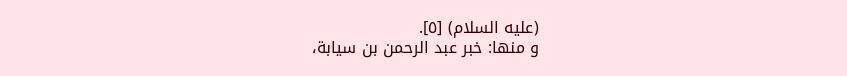(عليه السلام) [٥].
و منها: خبر عبد الرحمن بن سيابة،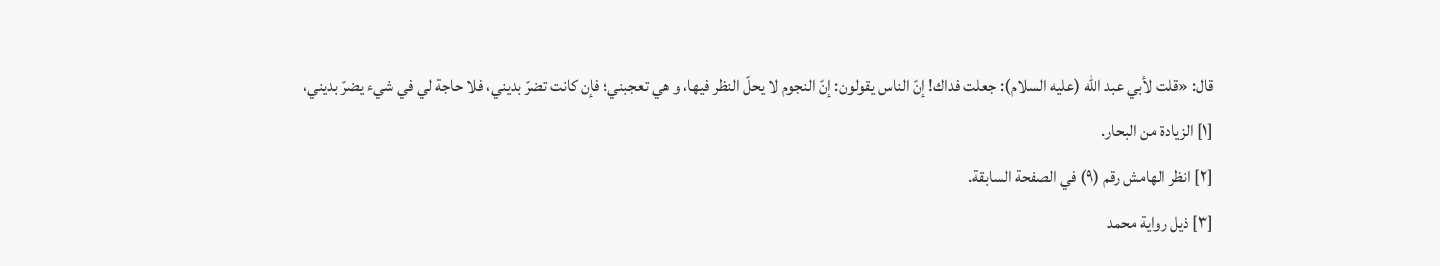قال: «قلت لأبي عبد اللّه (عليه السلام): جعلت فداك! إنّ الناس يقولون: إنّ النجوم لا يحلّ النظر فيها، و هي تعجبني؛ فإن كانت تضرّ بديني، فلا حاجة لي في شيء يضرّ بديني،
[١] الزيادة من البحار.
[٢] انظر الهامش رقم (٩) في الصفحة السابقة.
[٣] ذيل رواية محمد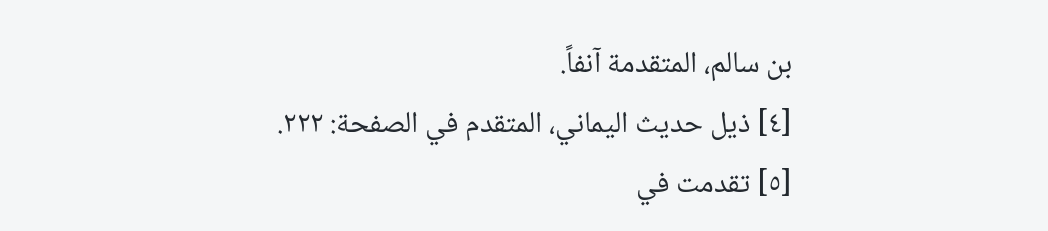بن سالم، المتقدمة آنفاً.
[٤] ذيل حديث اليماني، المتقدم في الصفحة: ٢٢٢.
[٥] تقدمت في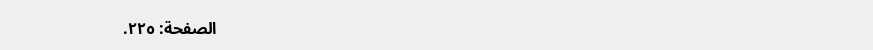الصفحة: ٢٢٥.